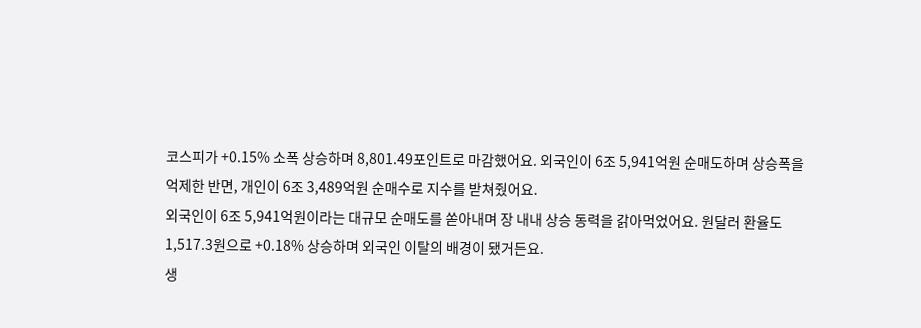코스피가 +0.15% 소폭 상승하며 8,801.49포인트로 마감했어요. 외국인이 6조 5,941억원 순매도하며 상승폭을 억제한 반면, 개인이 6조 3,489억원 순매수로 지수를 받쳐줬어요.
외국인이 6조 5,941억원이라는 대규모 순매도를 쏟아내며 장 내내 상승 동력을 갉아먹었어요. 원달러 환율도 1,517.3원으로 +0.18% 상승하며 외국인 이탈의 배경이 됐거든요.
생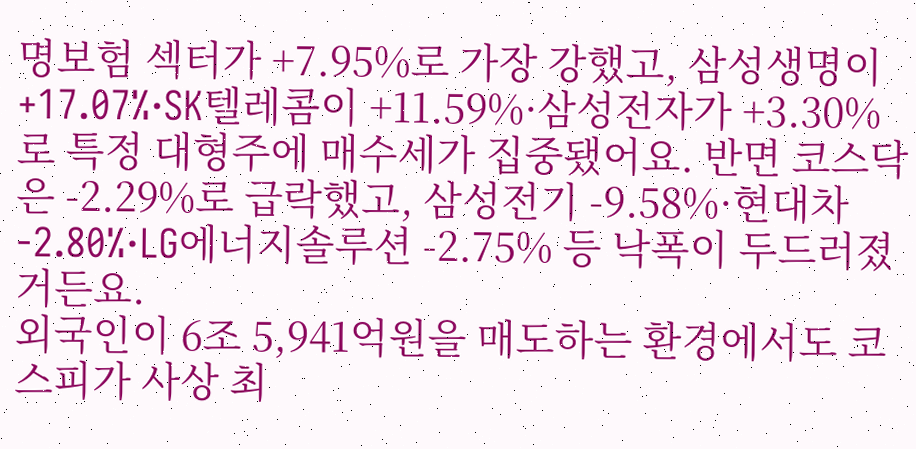명보험 섹터가 +7.95%로 가장 강했고, 삼성생명이 +17.07%·SK텔레콤이 +11.59%·삼성전자가 +3.30%로 특정 대형주에 매수세가 집중됐어요. 반면 코스닥은 -2.29%로 급락했고, 삼성전기 -9.58%·현대차 -2.80%·LG에너지솔루션 -2.75% 등 낙폭이 두드러졌거든요.
외국인이 6조 5,941억원을 매도하는 환경에서도 코스피가 사상 최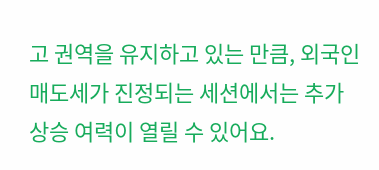고 권역을 유지하고 있는 만큼, 외국인 매도세가 진정되는 세션에서는 추가 상승 여력이 열릴 수 있어요.